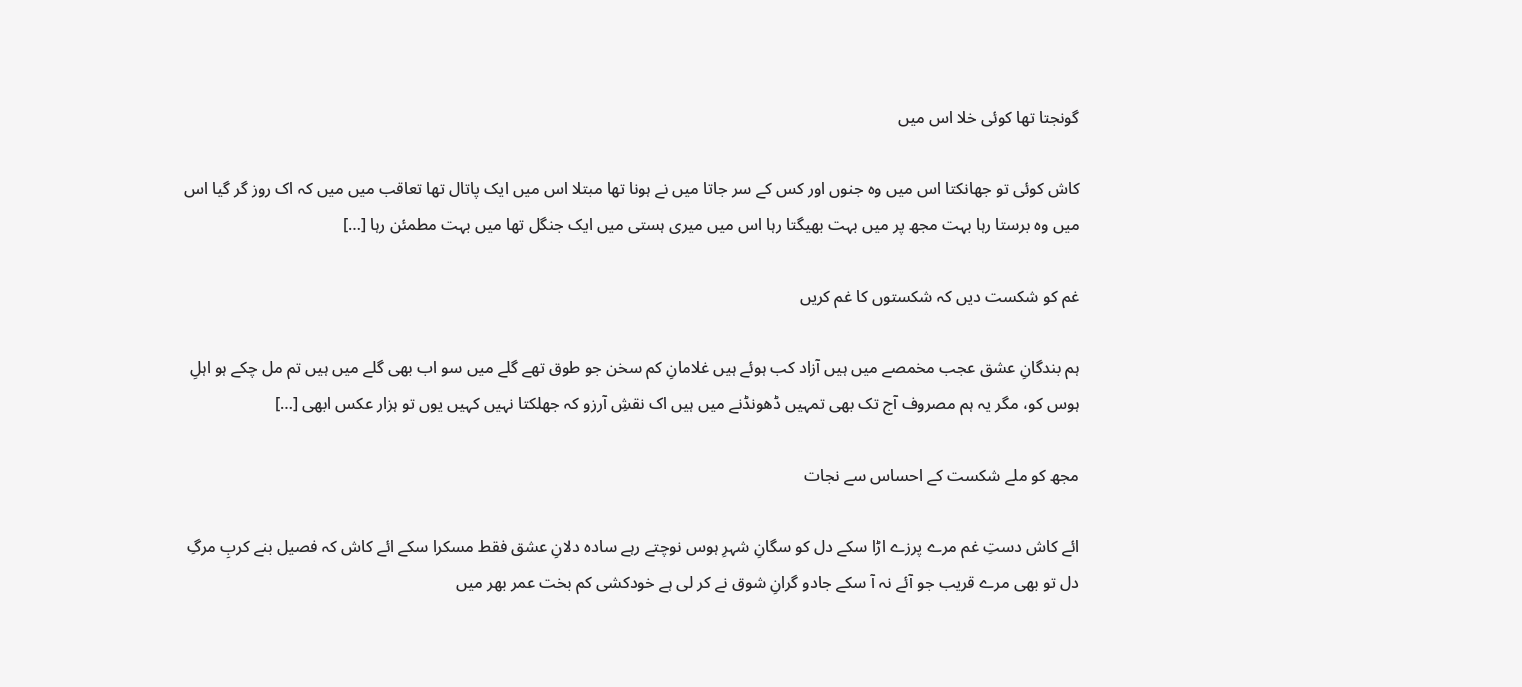گونجتا تھا کوئی خلا اس میں

کاش کوئی تو جھانکتا اس میں وہ جنوں اور کس کے سر جاتا میں نے ہونا تھا مبتلا اس میں ایک پاتال تھا تعاقب میں میں کہ اک روز گر گیا اس میں وہ برستا رہا بہت مجھ پر میں بہت بھیگتا رہا اس میں میری ہستی میں ایک جنگل تھا میں بہت مطمئن رہا […]

غم کو شکست دیں کہ شکستوں کا غم کریں

ہم بندگانِ عشق عجب مخمصے میں ہیں آزاد کب ہوئے ہیں غلامانِ کم سخن جو طوق تھے گلے میں سو اب بھی گلے میں ہیں تم مل چکے ہو اہلِ ہوس کو، مگر یہ ہم مصروف آج تک بھی تمہیں ڈھونڈنے میں ہیں اک نقشِ آرزو کہ جھلکتا نہیں کہیں یوں تو ہزار عکس ابھی […]

مجھ کو ملے شکست کے احساس سے نجات

ائے کاش دستِ غم مرے پرزے اڑا سکے دل کو سگانِ شہرِ ہوس نوچتے رہے سادہ دلانِ عشق فقط مسکرا سکے ائے کاش کہ فصیل بنے کربِ مرگِ دل تو بھی مرے قریب جو آئے نہ آ سکے جادو گرانِ شوق نے کر لی ہے خودکشی کم بخت عمر بھر میں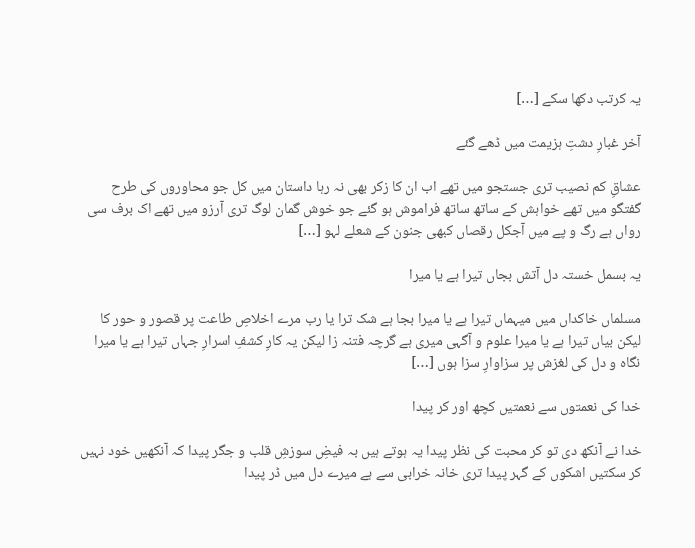یہ کرتب دکھا سکے […]

آخر غبارِ دشتِ ہزیمت میں ڈھے گئے

عشاقِ کم نصیب تری جستجو میں تھے اب ان کا زکر بھی نہ رہا داستان میں کل جو محاوروں کی طرح گفتگو میں تھے خواہش کے ساتھ ساتھ فراموش ہو گئے جو خوش گمان لوگ تری آرزو میں تھے اک برف سی رواں ہے رگ و پے میں آجکل رقصاں کبھی جنون کے شعلے لہو […]

یہ بسمل خستہ دل آتش بجاں تیرا ہے یا میرا

مسلماں خاکداں میں میہماں تیرا ہے یا میرا بجا ہے شک ترا یا رب مرے اخلاصِ طاعت پر قصور و حور کا لیکن بیاں تیرا ہے یا میرا علوم و آگہی میری ہے گرچہ فتنہ زا لیکن یہ کارِ کشفِ اسرارِ جہاں تیرا ہے یا میرا نگاہ و دل کی لغزش پر سزاوارِ سزا ہوں […]

خدا کی نعمتوں سے نعمتیں کچھ اور کر پیدا

خدا نے آنکھ دی تو کر محبت کی نظر پیدا یہ ہوتے ہیں بہ فیضِ سوزشِ قلب و جگر پیدا کہ آنکھیں خود نہیں کر سکتیں اشکوں کے گہر پیدا تری خانہ خرابی سے ہے میرے دل میں ڈر پیدا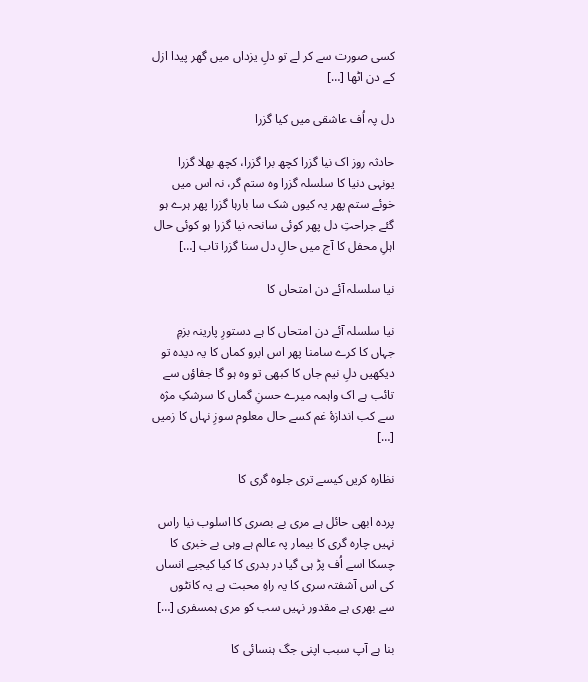کسی صورت سے کر لے تو دلِ یزداں میں گھر پیدا ازل کے دن اٹھا […]

دل پہ اُف عاشقی میں کیا گزرا

حادثہ روز اک نیا گزرا کچھ برا گزرا، کچھ بھلا گزرا یونہی دنیا کا سلسلہ گزرا وہ ستم گر، نہ اس میں خوئے ستم پھر یہ کیوں شک سا بارہا گزرا پھر ہرے ہو گئے جراحتِ دل پھر کوئی سانحہ نیا گزرا ہو کوئی حال اہلِ محفل کا آج میں حالِ دل سنا گزرا تاب […]

نیا سلسلہ آئے دن امتحاں کا

نیا سلسلہ آئے دن امتحاں کا ہے دستورِ پارینہ بزمِ جہاں کا کرے سامنا پھر اس ابرو کماں کا یہ دیدہ تو دیکھیں دلِ نیم جاں کا کبھی تو وہ ہو گا جفاؤں سے تائب ہے اک واہمہ میرے حسنِ گماں کا سرشکِ مژہ سے کب اندازۂ غم کسے حال معلوم سوزِ نہاں کا زمیں […]

نظارہ کریں کیسے تری جلوہ گری کا

پردہ ابھی حائل ہے مری بے بصری کا اسلوب نیا راس نہیں چارہ گری کا بیمار پہ عالم ہے وہی بے خبری کا چسکا اسے اُف پڑ ہی گیا در بدری کا کیا کیجیے انساں کی اس آشفتہ سری کا یہ راہِ محبت ہے یہ کانٹوں سے بھری ہے مقدور نہیں سب کو مری ہمسفری […]

بنا ہے آپ سبب اپنی جگ ہنسائی کا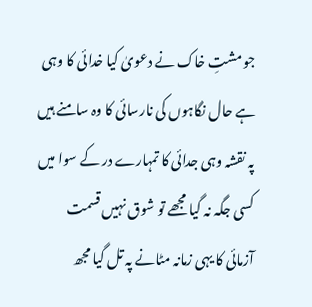جو مشتِ خاک نے دعویٰ کیا خدائی کا وہی ہے حال نگاہوں کی نارسائی کا وہ سامنے ہیں پہ نقشہ وہی جدائی کا تمہارے در کے سوا میں کسی جگہ نہ گیا مجھے تو شوق نہیں قسمت آزمائی کا یہی زمانہ مٹانے پہ تل گیا مجھ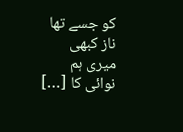کو جسے تھا ناز کبھی میری ہم نوائی کا […]